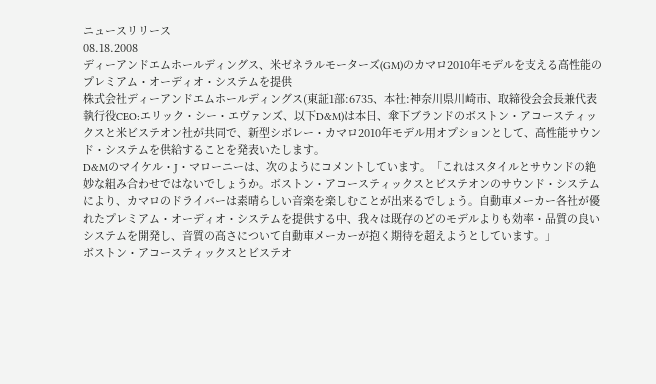ニュースリリース
08.18.2008
ディーアンドエムホールディングス、米ゼネラルモーターズ(GM)のカマロ2010年モデルを支える高性能のプレミアム・オーディオ・システムを提供
株式会社ディーアンドエムホールディングス(東証1部:6735、本社:神奈川県川崎市、取締役会会長兼代表執行役CEO:エリック・シー・エヴァンズ、以下D&M)は本日、傘下ブランドのボストン・アコースティックスと米ビステオン社が共同で、新型シボレー・カマロ2010年モデル用オプションとして、高性能サウンド・システムを供給することを発表いたします。
D&Mのマイケル・J・マローニーは、次のようにコメントしています。「これはスタイルとサウンドの絶妙な組み合わせではないでしょうか。ボストン・アコースティックスとビステオンのサウンド・システムにより、カマロのドライバーは素晴らしい音楽を楽しむことが出来るでしょう。自動車メーカー各社が優れたプレミアム・オーディオ・システムを提供する中、我々は既存のどのモデルよりも効率・品質の良いシステムを開発し、音質の高さについて自動車メーカーが抱く期待を超えようとしています。」
ボストン・アコースティックスとビステオ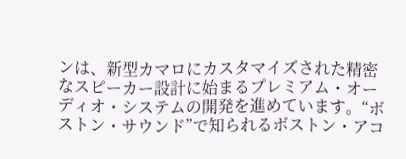ンは、新型カマロにカスタマイズされた精密なスピーカー設計に始まるプレミアム・オーディオ・システムの開発を進めています。“ボストン・サウンド”で知られるボストン・アコ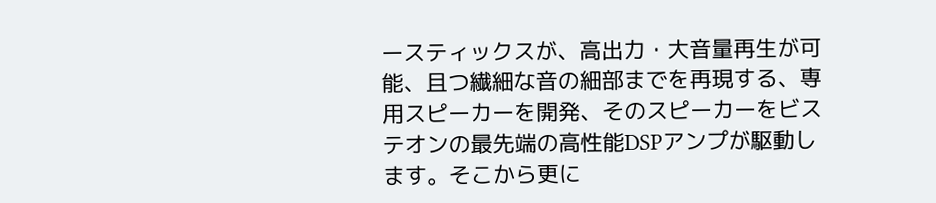ースティックスが、高出力・大音量再生が可能、且つ繊細な音の細部までを再現する、専用スピーカーを開発、そのスピーカーをビステオンの最先端の高性能DSPアンプが駆動します。そこから更に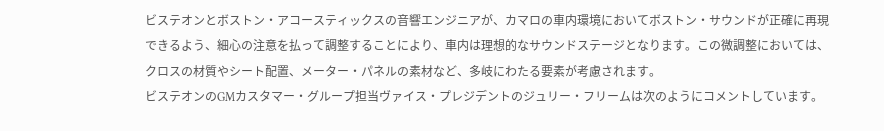ビステオンとボストン・アコースティックスの音響エンジニアが、カマロの車内環境においてボストン・サウンドが正確に再現できるよう、細心の注意を払って調整することにより、車内は理想的なサウンドステージとなります。この微調整においては、クロスの材質やシート配置、メーター・パネルの素材など、多岐にわたる要素が考慮されます。
ビステオンのGMカスタマー・グループ担当ヴァイス・プレジデントのジュリー・フリームは次のようにコメントしています。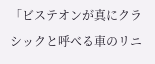「ビステオンが真にクラシックと呼べる車のリニ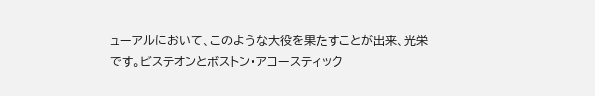ューアルにおいて、このような大役を果たすことが出来、光栄です。ビステオンとボストン・アコースティック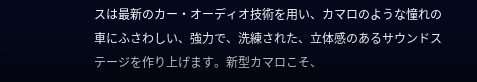スは最新のカー・オーディオ技術を用い、カマロのような憧れの車にふさわしい、強力で、洗練された、立体感のあるサウンドステージを作り上げます。新型カマロこそ、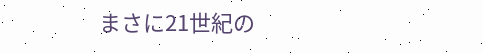まさに21世紀の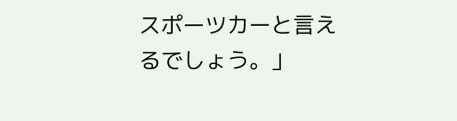スポーツカーと言えるでしょう。」